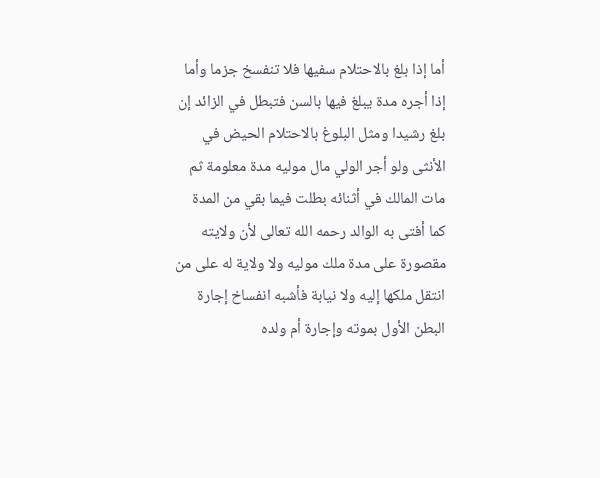أما إذا بلغ بالاحتلام سفيها فلا تنفسخ جزما وأما إذا أجره مدة يبلغ فيها بالسن فتبطل في الزائد إن بلغ رشيدا ومثل البلوغ بالاحتلام الحيض في الأنثى ولو أجر الولي مال موليه مدة معلومة ثم مات المالك في أثنائه بطلت فيما بقي من المدة كما أفتى به الوالد رحمه الله تعالى لأن ولايته مقصورة على مدة ملك موليه ولا ولاية له على من انتقل ملكها إليه ولا نيابة فأشبه انفساخ إجارة البطن الأول بموته وإجارة أم ولده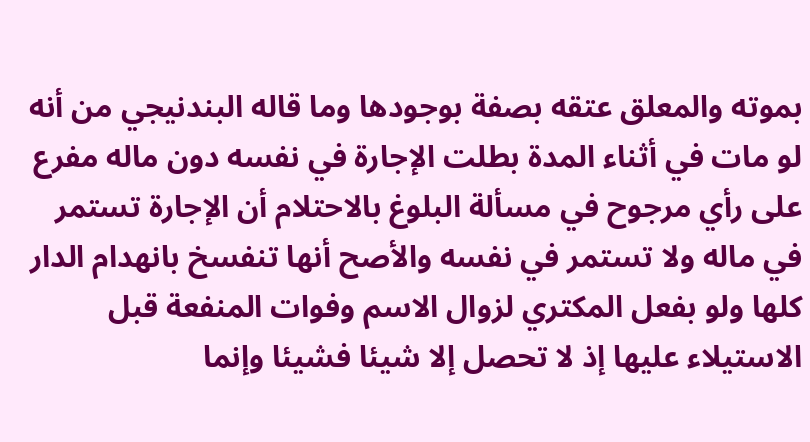بموته والمعلق عتقه بصفة بوجودها وما قاله البندنيجي من أنه لو مات في أثناء المدة بطلت الإجارة في نفسه دون ماله مفرع على رأي مرجوح في مسألة البلوغ بالاحتلام أن الإجارة تستمر في ماله ولا تستمر في نفسه والأصح أنها تنفسخ بانهدام الدار كلها ولو بفعل المكتري لزوال الاسم وفوات المنفعة قبل الاستيلاء عليها إذ لا تحصل إلا شيئا فشيئا وإنما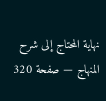نهاية المحتاج إلى شرح المنهاج — صفحة 320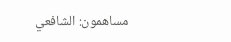مساهمون: الشافعي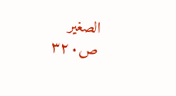الصغير
ص٣٢٠